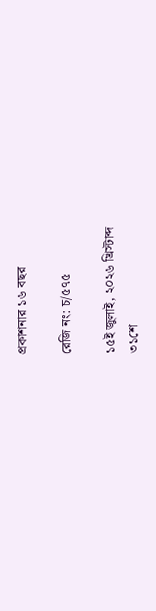প্রকাশনার ১৬ বছর

রেজি নং: চ/৫৭৫

১৫ই জুলাই, ২০২৬ খ্রিস্টাব্দ
৩১শে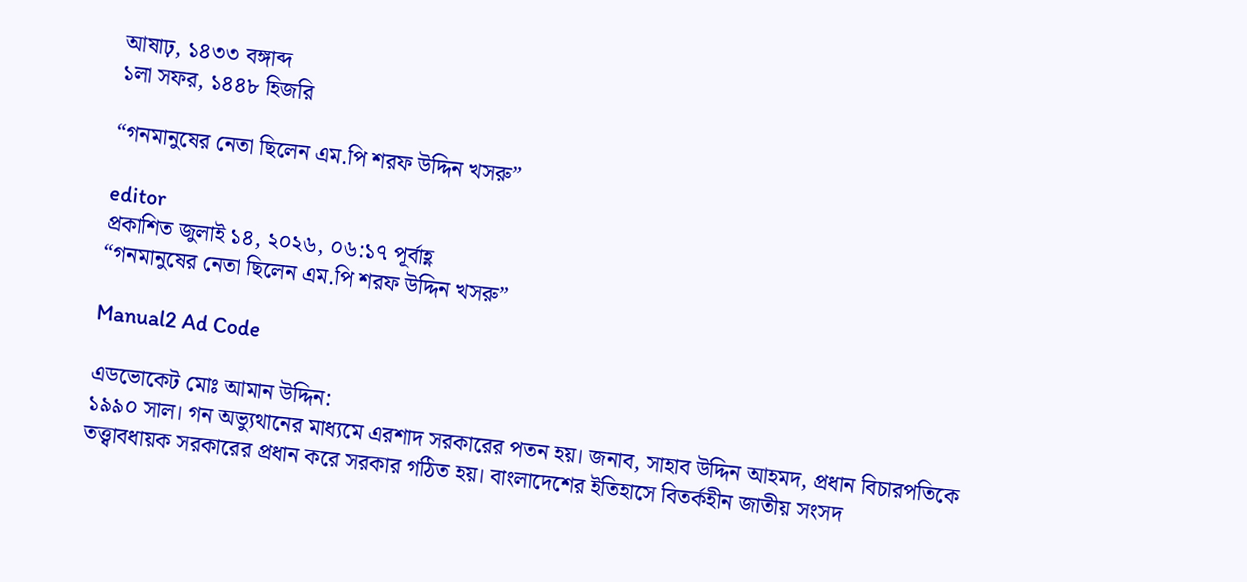আষাঢ়, ১৪৩৩ বঙ্গাব্দ
১লা সফর, ১৪৪৮ হিজরি

“গনমানুষের নেতা ছিলেন এম.পি শরফ উদ্দিন খসরু”

editor
প্রকাশিত জুলাই ১৪, ২০২৬, ০৬:১৭ পূর্বাহ্ণ
“গনমানুষের নেতা ছিলেন এম.পি শরফ উদ্দিন খসরু”

Manual2 Ad Code

এডভোকেট মোঃ আমান উদ্দিন:
১৯৯০ সাল। গন অভ্যুথানের মাধ্যমে এরশাদ সরকারের পতন হয়। জনাব, সাহাব উদ্দিন আহমদ, প্রধান বিচারপতিকে তত্ত্বাবধায়ক সরকারের প্রধান করে সরকার গঠিত হয়। বাংলাদেশের ইতিহাসে বিতর্কহীন জাতীয় সংসদ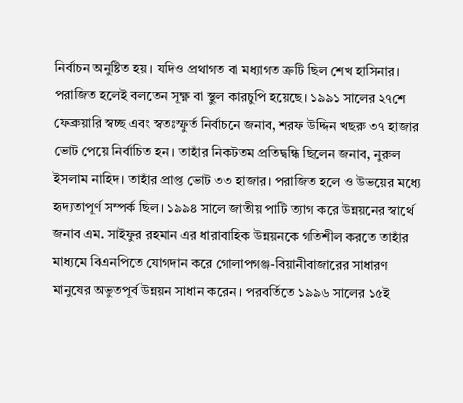নির্বাচন অনুষ্টিত হয়। যদিও প্রথাগত বা মধ্যাগত ত্রুটি ছিল শেখ হাসিনার। পরাজিত হলেই বলতেন সূক্ষ্ণ বা স্থুল কারচুপি হয়েছে। ১৯৯১ সালের ২৭শে ফেব্রুয়ারি স্বচ্ছ এবং স্বতঃস্ফুর্ত নির্বাচনে জনাব, শরফ উদ্দিন খছরু ৩৭ হাজার ভোট পেয়ে নির্বাচিত হন। তাহাঁর নিকটতম প্রতিদ্বন্ধি ছিলেন জনাব, নুরুল ইসলাম নাহিদ। তাহাঁর প্রাপ্ত ভোট ৩৩ হাজার। পরাজিত হলে ও উভয়ের মধ্যে হৃদ্যতাপূর্ণ সম্পর্ক ছিল। ১৯৯৪ সালে জাতীয় পাটি ত্যাগ করে উন্নয়নের স্বার্থে জনাব এম. সাইফুর রহমান এর ধারাবাহিক উন্নয়নকে গতিশীল করতে তাহাঁর মাধ্যমে বিএনপিতে যোগদান করে গোলাপগঞ্জ-বিয়ানীবাজারের সাধারণ মানুষের অভুতপূর্ব উন্নয়ন সাধান করেন। পরবর্তিতে ১৯৯৬ সালের ১৫ই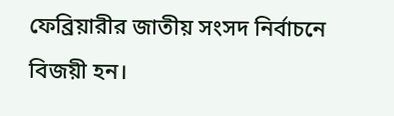ফেব্রিয়ারীর জাতীয় সংসদ নির্বাচনে বিজয়ী হন।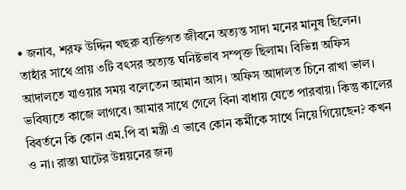• জনাব, শরফ উদ্দিন খছরু ব্যক্তিগত জীবনে অত্যন্ত সাদা মনের মানুষ ছিলেন। তাহাঁর সাথে প্রায় ৩টি বৎসর অত্যন্ত ঘনিষ্টভাব সম্পৃক্ত ছিলাম। বিভিন্ন অফিস আদালতে যাওয়ার সময় বলেতেন আমান আস। অফিস আদালত চিনে রাখা ভাল। ভবিষ্যতে কাজে লাগবে। আমার সাথে গেলে বিনা বাধায় যেতে পারবায়। কিন্তু কালের বিবর্তনে কি কোন এম.পি বা মন্ত্রী এ ভাবে কোন কর্মীকে সাথে নিয়ে গিয়েছেন? কখন ও না। রাস্তা ঘাটের উন্নয়নের জন্য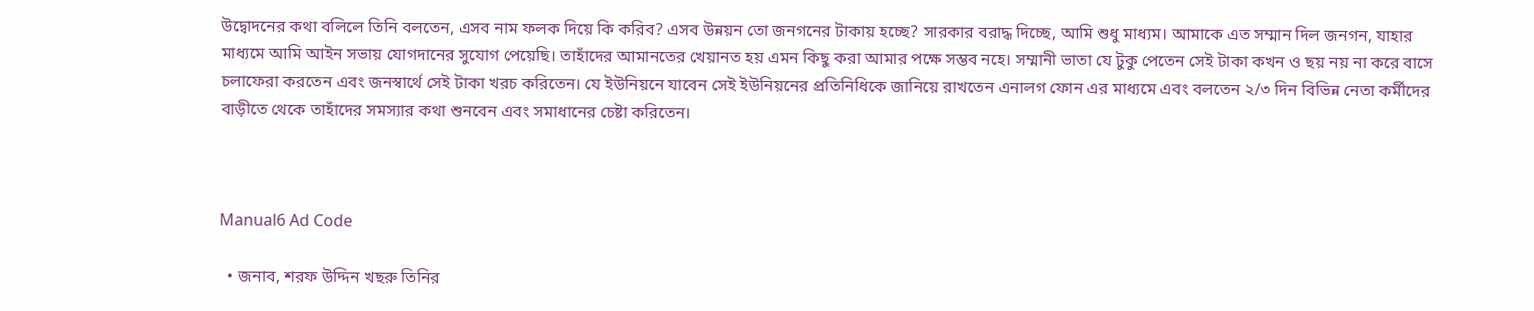উদ্বোদনের কথা বলিলে তিনি বলতেন, এসব নাম ফলক দিয়ে কি করিব? এসব উন্নয়ন তো জনগনের টাকায় হচ্ছে? সারকার বরাদ্ধ দিচ্ছে, আমি শুধু মাধ্যম। আমাকে এত সম্মান দিল জনগন, যাহার মাধ্যমে আমি আইন সভায় যোগদানের সুযোগ পেয়েছি। তাহাঁদের আমানতের খেয়ানত হয় এমন কিছু করা আমার পক্ষে সম্ভব নহে। সম্মানী ভাতা যে টুকু পেতেন সেই টাকা কখন ও ছয় নয় না করে বাসে চলাফেরা করতেন এবং জনস্বার্থে সেই টাকা খরচ করিতেন। যে ইউনিয়নে যাবেন সেই ইউনিয়নের প্রতিনিধিকে জানিয়ে রাখতেন এনালগ ফোন এর মাধ্যমে এবং বলতেন ২/৩ দিন বিভিন্ন নেতা কর্মীদের বাড়ীতে থেকে তাহাঁদের সমস্যার কথা শুনবেন এবং সমাধানের চেষ্টা করিতেন।



Manual6 Ad Code

  • জনাব, শরফ উদ্দিন খছরু তিনির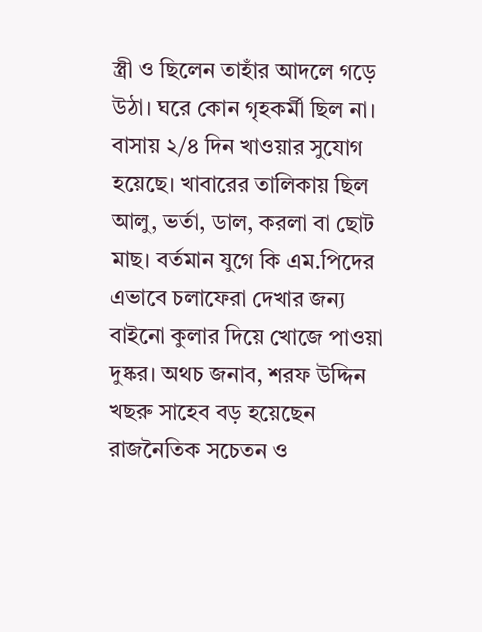স্ত্রী ও ছিলেন তাহাঁর আদলে গড়ে উঠা। ঘরে কোন গৃহকর্মী ছিল না। বাসায় ২/৪ দিন খাওয়ার সুযোগ হয়েছে। খাবারের তালিকায় ছিল আলু, ভর্তা, ডাল, করলা বা ছোট মাছ। বর্তমান যুগে কি এম.পিদের এভাবে চলাফেরা দেখার জন্য বাইনো কুলার দিয়ে খোজে পাওয়া দুষ্কর। অথচ জনাব, শরফ উদ্দিন খছরু সাহেব বড় হয়েছেন রাজনৈতিক সচেতন ও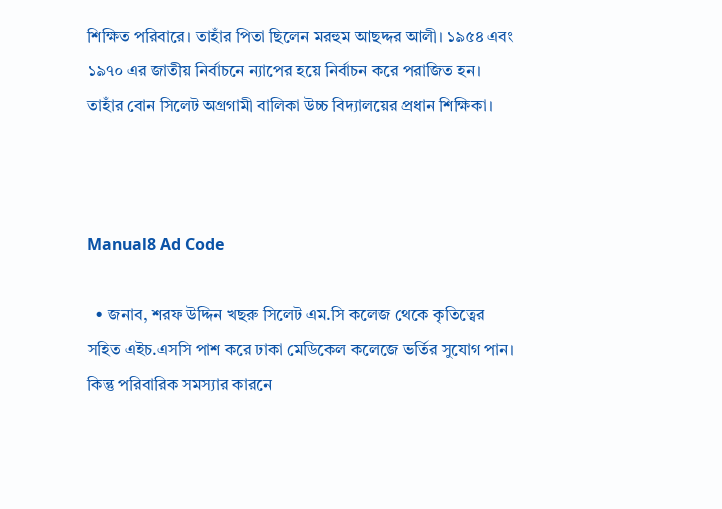শিক্ষিত পরিবারে। তাহাঁর পিতা ছিলেন মরহুম আছদ্দর আলী। ১৯৫৪ এবং ১৯৭০ এর জাতীয় নির্বাচনে ন্যাপের হয়ে নির্বাচন করে পরাজিত হন। তাহাঁর বোন সিলেট অগ্রগামী বালিকা উচ্চ বিদ্যালয়ের প্রধান শিক্ষিকা।



Manual8 Ad Code

  • জনাব, শরফ উদ্দিন খছরু সিলেট এম.সি কলেজ থেকে কৃতিত্বের সহিত এইচ.এসসি পাশ করে ঢাকা মেডিকেল কলেজে ভর্তির সুযোগ পান। কিন্তু পরিবারিক সমস্যার কারনে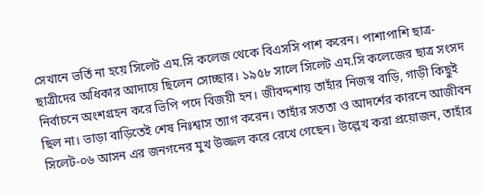সেখানে ভর্তি না হয়ে সিলেট এম.সি কলেজ থেকে বিএসসি পাশ করেন। পাশাপাশি ছাত্র-ছাত্রীদের অধিকার আদায়ে ছিলেন সোচ্ছার। ১৯৫৮ সালে সিলেট এম.সি কলেজের ছাত্র সংসদ নির্বাচনে অংশগ্রহন করে ভিপি পদে বিজয়ী হন। জীবদ্দশায় তাহাঁর নিজস্ব বাড়ি, গাড়ী কিছুই ছিল না। ভাড়া বাড়িতেই শেষ নিঃশ্বাস ত্যাগ করেন। তাহাঁর সততা ও আদর্শের কারনে আজীবন সিলেট-০৬ আসন এর জনগনের মুখ উজ্জল করে রেখে গেছেন। উল্লেখ করা প্রয়োজন, তাহাঁর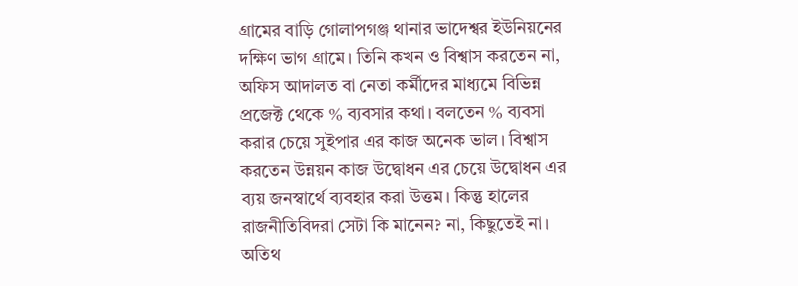গ্রামের বাড়ি গোলাপগঞ্জ থানার ভাদেশ্বর ইউনিয়নের দক্ষিণ ভাগ গ্রামে। তিনি কখন ও বিশ্বাস করতেন না, অফিস আদালত বা নেতা কর্মীদের মাধ্যমে বিভিন্ন প্রজেক্ট থেকে % ব্যবসার কথা। বলতেন % ব্যবসা করার চেয়ে সুইপার এর কাজ অনেক ভাল। বিশ্বাস করতেন উন্নয়ন কাজ উদ্বোধন এর চেয়ে উদ্বোধন এর ব্যয় জনস্বার্থে ব্যবহার করা উত্তম। কিন্তু হালের রাজনীতিবিদরা সেটা কি মানেন? না, কিছুতেই না। অতিথ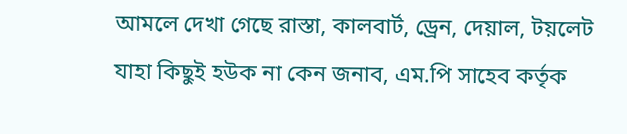আমলে দেখা গেছে রাস্তা, কালবার্ট, ড্রেন, দেয়াল, টয়লেট যাহা কিছুই হউক না কেন জনাব, এম.পি সাহেব কর্তৃক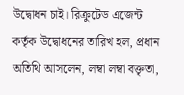উদ্বোধন চাই। রিক্রুটেড এজেন্ট কর্তৃক উদ্বোধনের তারিখ হল, প্রধান অতিথি আসলেন, লম্বা লম্বা বক্তৃতা,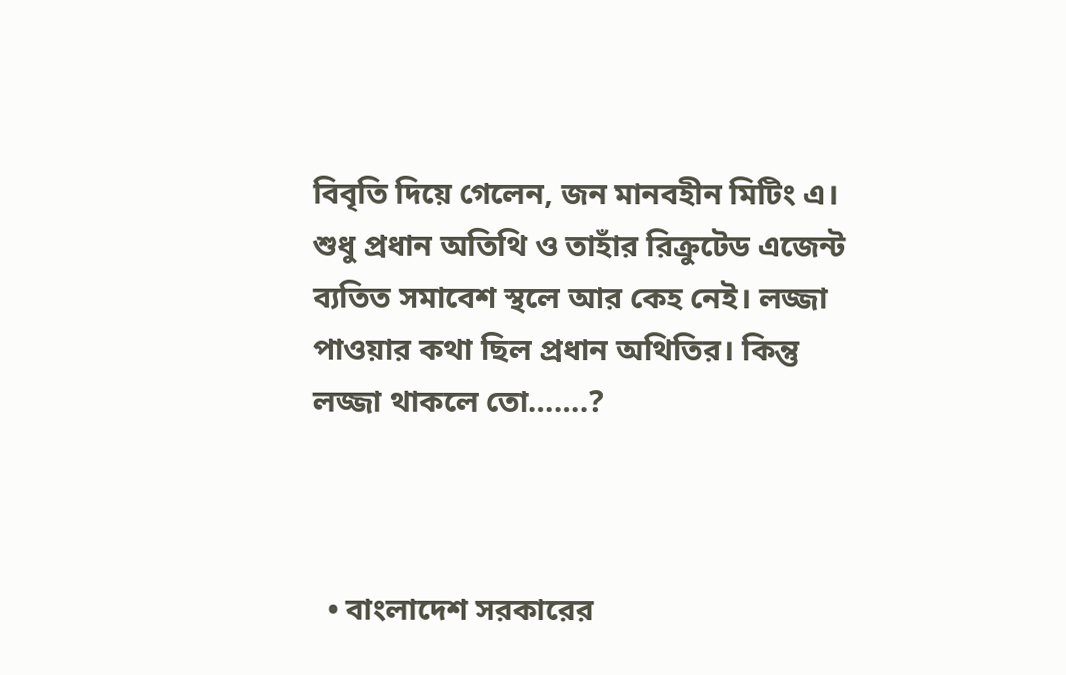বিবৃতি দিয়ে গেলেন, জন মানবহীন মিটিং এ। শুধু প্রধান অতিথি ও তাহাঁর রিক্রুটেড এজেন্ট ব্যতিত সমাবেশ স্থলে আর কেহ নেই। লজ্জা পাওয়ার কথা ছিল প্রধান অথিতির। কিন্তু লজ্জা থাকলে তো…….?



  • বাংলাদেশ সরকারের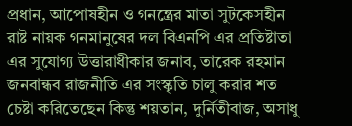প্রধান, আপোষহীন ও গনন্ত্রের মাতা সুটকেসহীন রাষ্ট নায়ক গনমানুষের দল বিএনপি এর প্রতিষ্টাতা এর সুযোগ্য উত্তারাধীকার জনাব, তারেক রহমান জনবান্ধব রাজনীতি এর সংস্কৃতি চালু করার শত চেষ্টা করিতেছেন কিন্তু শয়তান, দুর্নিতীবাজ, অসাধু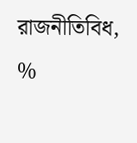রাজনীতিবিধ, %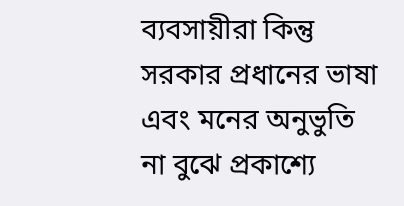ব্যবসায়ীরা কিন্তু সরকার প্রধানের ভাষা এবং মনের অনুভুতি না বুঝে প্রকাশ্যে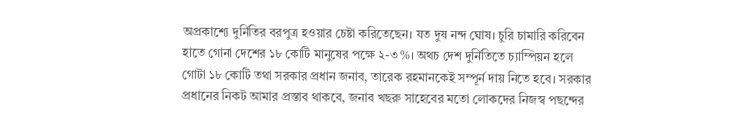অপ্রকাশ্যে দুর্নিতির বরপুত্র হওয়ার চেষ্টা করিতেছেন। যত দুষ নন্দ ঘোষ। চুরি চামারি করিবেন হাতে গোনা দেশের ১৮ কোটি মানুষের পক্ষে ২-৩%। অথচ দেশ দুর্নিতিতে চ্যাম্পিয়ন হলে গোটা ১৮ কোটি তথা সরকার প্রধান জনাব, তারেক রহমানকেই সম্পূর্ন দায় নিতে হবে। সরকার প্রধানের নিকট আমার প্রস্তাব থাকবে, জনাব খছরু সাহেবের মতো লোকদের নিজস্ব পছন্দের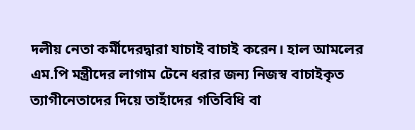দলীয় নেতা কর্মীদেরদ্বারা যাচাই বাচাই করেন। হাল আমলের এম.পি মন্ত্রীদের লাগাম টেনে ধরার জন্য নিজস্ব বাচাইকৃত ত্যাগীনেতাদের দিয়ে তাহাঁদের গতিবিধি বা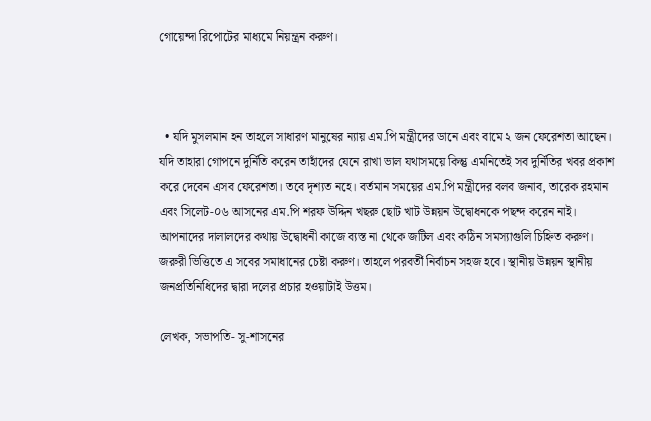গোয়েন্দা রিপোটের মাধ্যমে নিয়ন্ত্রন করুণ।



  • যদি মুসলমান হন তাহলে সাধারণ মানুষের ন্যায় এম.পি মন্ত্রীদের ডানে এবং বামে ২ জন ফেরেশতা আছেন। যদি তাহারা গোপনে দুর্নিতি করেন তাহাঁদের যেনে রাখা ভাল যথাসময়ে কিন্তু এমনিতেই সব দুর্নিতির খবর প্রকাশ করে দেবেন এসব ফেরেশতা। তবে দৃশ্যত নহে। বর্তমান সময়ের এম.পি মন্ত্রীদের বলব জনাব, তারেক রহমান এবং সিলেট-০৬ আসনের এম.পি শরফ উদ্দিন খছরু ছোট খাট উন্নয়ন উদ্বোধনকে পছন্দ করেন নাই। আপনাদের দালালদের কথায় উদ্বোধনী কাজে ব্যস্ত না থেকে জটিল এবং কঠিন সমস্যাগুলি চিহ্নিত করুণ। জরুরী ভিত্তিতে এ সবের সমাধানের চেষ্টা করুণ। তাহলে পরবর্তী নির্বাচন সহজ হবে। স্থানীয় উন্নয়ন স্থানীয় জনপ্রতিনিধিদের দ্বারা দলের প্রচার হওয়াটাই উত্তম।

লেখক, সভাপতি- সু-শাসনের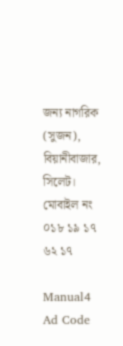জন্য নাগরিক (সুজন), বিয়ানীবাজার, সিলেট। মোবাইল নং ০১৮ ১৯ ১৭ ৬২ ১৭

Manual4 Ad Code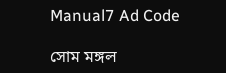Manual7 Ad Code

সোম মঙ্গল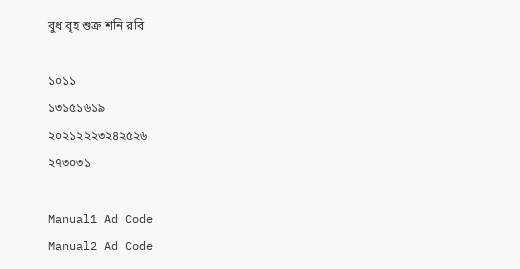বুধ বৃহ শুক্র শনি রবি

১০১১
১৩১৫১৬১৯
২০২১২২২৩২৪২৫২৬
২৭৩০৩১

Manual1 Ad Code
Manual2 Ad Code